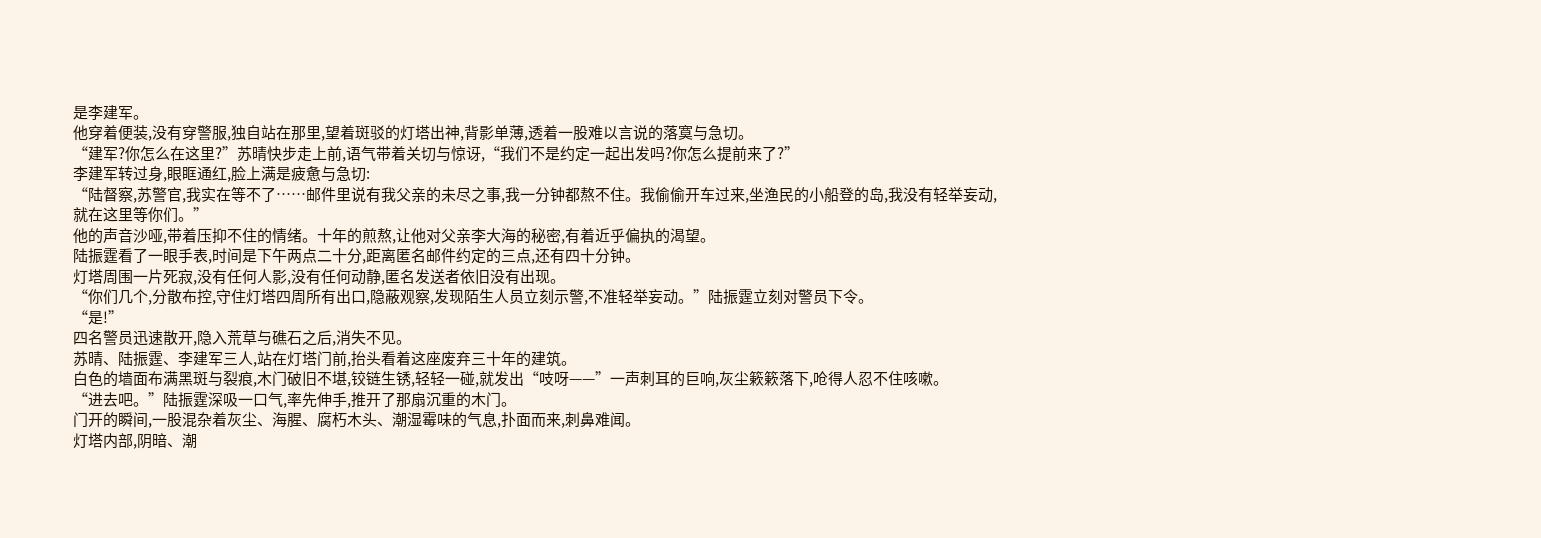是李建军。
他穿着便装,没有穿警服,独自站在那里,望着斑驳的灯塔出神,背影单薄,透着一股难以言说的落寞与急切。
“建军?你怎么在这里?”苏晴快步走上前,语气带着关切与惊讶,“我们不是约定一起出发吗?你怎么提前来了?”
李建军转过身,眼眶通红,脸上满是疲惫与急切:
“陆督察,苏警官,我实在等不了……邮件里说有我父亲的未尽之事,我一分钟都熬不住。我偷偷开车过来,坐渔民的小船登的岛,我没有轻举妄动,就在这里等你们。”
他的声音沙哑,带着压抑不住的情绪。十年的煎熬,让他对父亲李大海的秘密,有着近乎偏执的渴望。
陆振霆看了一眼手表,时间是下午两点二十分,距离匿名邮件约定的三点,还有四十分钟。
灯塔周围一片死寂,没有任何人影,没有任何动静,匿名发送者依旧没有出现。
“你们几个,分散布控,守住灯塔四周所有出口,隐蔽观察,发现陌生人员立刻示警,不准轻举妄动。”陆振霆立刻对警员下令。
“是!”
四名警员迅速散开,隐入荒草与礁石之后,消失不见。
苏晴、陆振霆、李建军三人,站在灯塔门前,抬头看着这座废弃三十年的建筑。
白色的墙面布满黑斑与裂痕,木门破旧不堪,铰链生锈,轻轻一碰,就发出“吱呀——”一声刺耳的巨响,灰尘簌簌落下,呛得人忍不住咳嗽。
“进去吧。”陆振霆深吸一口气,率先伸手,推开了那扇沉重的木门。
门开的瞬间,一股混杂着灰尘、海腥、腐朽木头、潮湿霉味的气息,扑面而来,刺鼻难闻。
灯塔内部,阴暗、潮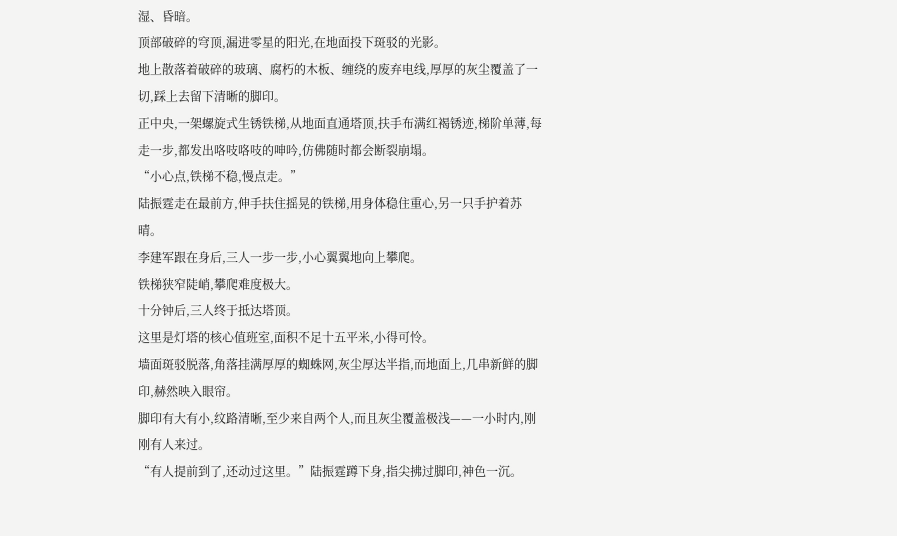湿、昏暗。
顶部破碎的穹顶,漏进零星的阳光,在地面投下斑驳的光影。
地上散落着破碎的玻璃、腐朽的木板、缠绕的废弃电线,厚厚的灰尘覆盖了一切,踩上去留下清晰的脚印。
正中央,一架螺旋式生锈铁梯,从地面直通塔顶,扶手布满红褐锈迹,梯阶单薄,每走一步,都发出咯吱咯吱的呻吟,仿佛随时都会断裂崩塌。
“小心点,铁梯不稳,慢点走。”
陆振霆走在最前方,伸手扶住摇晃的铁梯,用身体稳住重心,另一只手护着苏晴。
李建军跟在身后,三人一步一步,小心翼翼地向上攀爬。
铁梯狭窄陡峭,攀爬难度极大。
十分钟后,三人终于抵达塔顶。
这里是灯塔的核心值班室,面积不足十五平米,小得可怜。
墙面斑驳脱落,角落挂满厚厚的蜘蛛网,灰尘厚达半指,而地面上,几串新鲜的脚印,赫然映入眼帘。
脚印有大有小,纹路清晰,至少来自两个人,而且灰尘覆盖极浅——一小时内,刚刚有人来过。
“有人提前到了,还动过这里。”陆振霆蹲下身,指尖拂过脚印,神色一沉。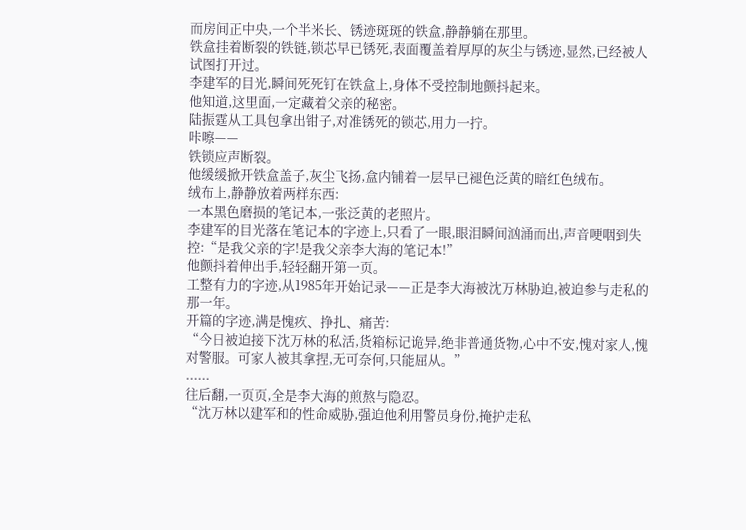而房间正中央,一个半米长、锈迹斑斑的铁盒,静静躺在那里。
铁盒挂着断裂的铁链,锁芯早已锈死,表面覆盖着厚厚的灰尘与锈迹,显然,已经被人试图打开过。
李建军的目光,瞬间死死钉在铁盒上,身体不受控制地颤抖起来。
他知道,这里面,一定藏着父亲的秘密。
陆振霆从工具包拿出钳子,对准锈死的锁芯,用力一拧。
咔嚓——
铁锁应声断裂。
他缓缓掀开铁盒盖子,灰尘飞扬,盒内铺着一层早已褪色泛黄的暗红色绒布。
绒布上,静静放着两样东西:
一本黑色磨损的笔记本,一张泛黄的老照片。
李建军的目光落在笔记本的字迹上,只看了一眼,眼泪瞬间汹涌而出,声音哽咽到失控:“是我父亲的字!是我父亲李大海的笔记本!”
他颤抖着伸出手,轻轻翻开第一页。
工整有力的字迹,从1985年开始记录——正是李大海被沈万林胁迫,被迫参与走私的那一年。
开篇的字迹,满是愧疚、挣扎、痛苦:
“今日被迫接下沈万林的私活,货箱标记诡异,绝非普通货物,心中不安,愧对家人,愧对警服。可家人被其拿捏,无可奈何,只能屈从。”
......
往后翻,一页页,全是李大海的煎熬与隐忍。
“沈万林以建军和的性命威胁,强迫他利用警员身份,掩护走私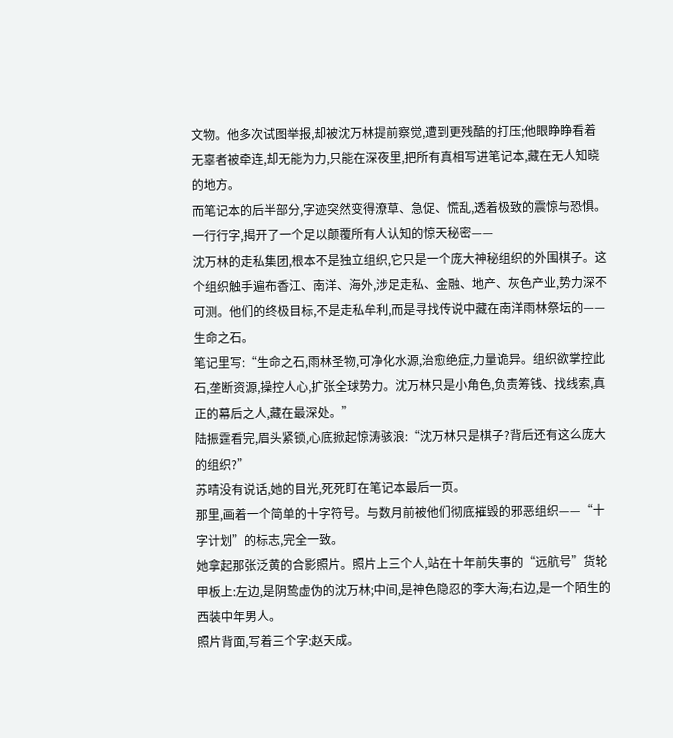文物。他多次试图举报,却被沈万林提前察觉,遭到更残酷的打压;他眼睁睁看着无辜者被牵连,却无能为力,只能在深夜里,把所有真相写进笔记本,藏在无人知晓的地方。
而笔记本的后半部分,字迹突然变得潦草、急促、慌乱,透着极致的震惊与恐惧。一行行字,揭开了一个足以颠覆所有人认知的惊天秘密——
沈万林的走私集团,根本不是独立组织,它只是一个庞大神秘组织的外围棋子。这个组织触手遍布香江、南洋、海外,涉足走私、金融、地产、灰色产业,势力深不可测。他们的终极目标,不是走私牟利,而是寻找传说中藏在南洋雨林祭坛的——生命之石。
笔记里写:“生命之石,雨林圣物,可净化水源,治愈绝症,力量诡异。组织欲掌控此石,垄断资源,操控人心,扩张全球势力。沈万林只是小角色,负责筹钱、找线索,真正的幕后之人,藏在最深处。”
陆振霆看完,眉头紧锁,心底掀起惊涛骇浪:“沈万林只是棋子?背后还有这么庞大的组织?”
苏晴没有说话,她的目光,死死盯在笔记本最后一页。
那里,画着一个简单的十字符号。与数月前被他们彻底摧毁的邪恶组织——“十字计划”的标志,完全一致。
她拿起那张泛黄的合影照片。照片上三个人,站在十年前失事的“远航号”货轮甲板上:左边,是阴鸷虚伪的沈万林;中间,是神色隐忍的李大海;右边,是一个陌生的西装中年男人。
照片背面,写着三个字:赵天成。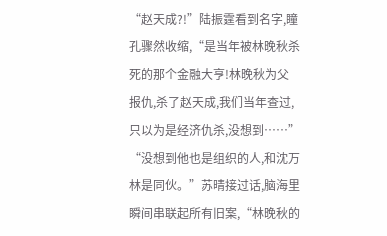“赵天成?!”陆振霆看到名字,瞳孔骤然收缩,“是当年被林晚秋杀死的那个金融大亨!林晚秋为父报仇,杀了赵天成,我们当年查过,只以为是经济仇杀,没想到……”
“没想到他也是组织的人,和沈万林是同伙。”苏晴接过话,脑海里瞬间串联起所有旧案,“林晚秋的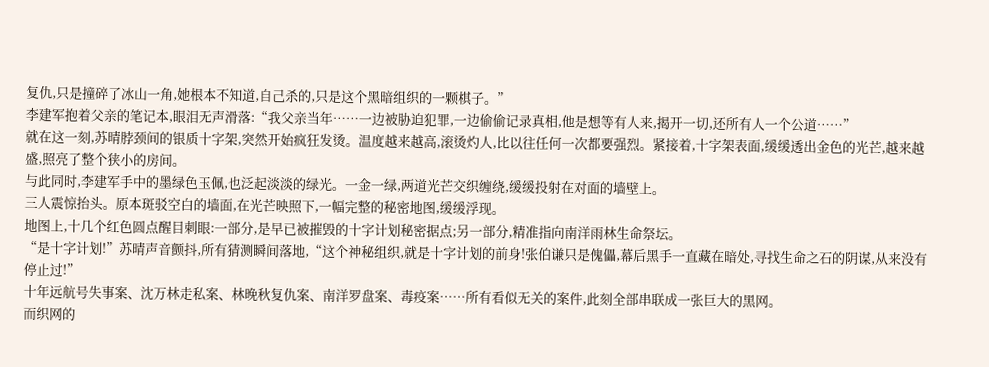复仇,只是撞碎了冰山一角,她根本不知道,自己杀的,只是这个黑暗组织的一颗棋子。”
李建军抱着父亲的笔记本,眼泪无声滑落:“我父亲当年……一边被胁迫犯罪,一边偷偷记录真相,他是想等有人来,揭开一切,还所有人一个公道……”
就在这一刻,苏晴脖颈间的银质十字架,突然开始疯狂发烫。温度越来越高,滚烫灼人,比以往任何一次都要强烈。紧接着,十字架表面,缓缓透出金色的光芒,越来越盛,照亮了整个狭小的房间。
与此同时,李建军手中的墨绿色玉佩,也泛起淡淡的绿光。一金一绿,两道光芒交织缠绕,缓缓投射在对面的墙壁上。
三人震惊抬头。原本斑驳空白的墙面,在光芒映照下,一幅完整的秘密地图,缓缓浮现。
地图上,十几个红色圆点醒目刺眼:一部分,是早已被摧毁的十字计划秘密据点;另一部分,精准指向南洋雨林生命祭坛。
“是十字计划!”苏晴声音颤抖,所有猜测瞬间落地,“这个神秘组织,就是十字计划的前身!张伯谦只是傀儡,幕后黑手一直藏在暗处,寻找生命之石的阴谋,从来没有停止过!”
十年远航号失事案、沈万林走私案、林晚秋复仇案、南洋罗盘案、毒疫案……所有看似无关的案件,此刻全部串联成一张巨大的黑网。
而织网的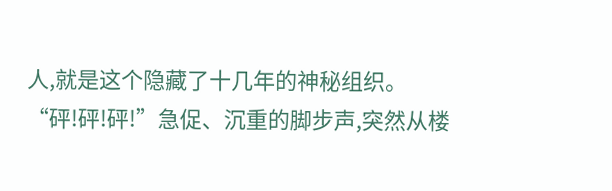人,就是这个隐藏了十几年的神秘组织。
“砰!砰!砰!”急促、沉重的脚步声,突然从楼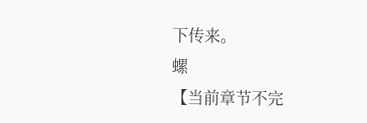下传来。
螺
【当前章节不完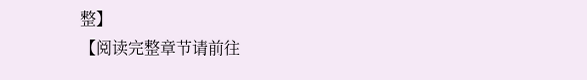整】
【阅读完整章节请前往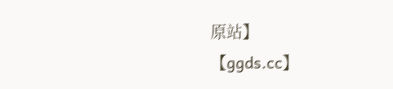原站】
【ggds.cc】